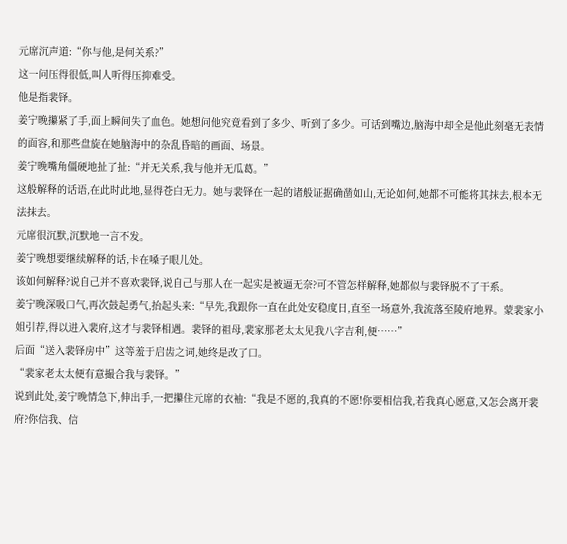元席沉声道:“你与他,是何关系?”
这一问压得很低,叫人听得压抑难受。
他是指裴铎。
姜宁晚攥紧了手,面上瞬间失了血色。她想问他究竟看到了多少、听到了多少。可话到嘴边,脑海中却全是他此刻毫无表情的面容,和那些盘旋在她脑海中的杂乱昏暗的画面、场景。
姜宁晚嘴角僵硬地扯了扯:“并无关系,我与他并无瓜葛。”
这般解释的话语,在此时此地,显得苍白无力。她与裴铎在一起的诸般证据确凿如山,无论如何,她都不可能将其抹去,根本无法抹去。
元席很沉默,沉默地一言不发。
姜宁晚想要继续解释的话,卡在嗓子眼儿处。
该如何解释?说自己并不喜欢裴铎,说自己与那人在一起实是被逼无奈?可不管怎样解释,她都似与裴铎脱不了干系。
姜宁晚深吸口气,再次鼓起勇气,抬起头来:“早先,我跟你一直在此处安稳度日,直至一场意外,我流落至陵府地界。蒙裴家小姐引荐,得以进入裴府,这才与裴铎相遇。裴铎的祖母,裴家那老太太见我八字吉利,便……”
后面“送入裴铎房中”这等羞于启齿之词,她终是改了口。
“裴家老太太便有意撮合我与裴铎。”
说到此处,姜宁晚情急下,伸出手,一把攥住元席的衣袖:“我是不愿的,我真的不愿!你要相信我,若我真心愿意,又怎会离开裴府?你信我、信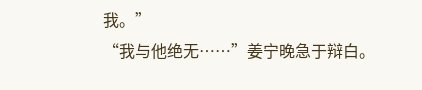我。”
“我与他绝无……”姜宁晚急于辩白。